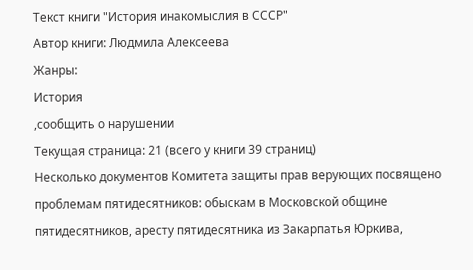Текст книги "История инакомыслия в СССР"
Автор книги: Людмила Алексеева
Жанры:
История
,сообщить о нарушении
Текущая страница: 21 (всего у книги 39 страниц)
Несколько документов Комитета защиты прав верующих посвящено проблемам пятидесятников: обыскам в Московской общине пятидесятников, аресту пятидесятника из Закарпатья Юркива,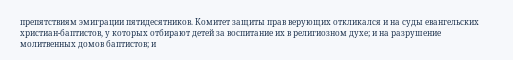препятствиям эмиграции пятидесятников. Комитет защиты прав верующих откликался и на суды евангельских христиан-баптистов, у которых отбирают детей за воспитание их в религиозном духе; и на разрушение молитвенных домов баптистов; и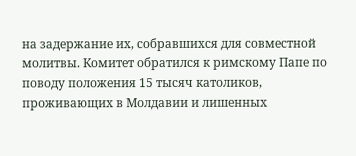на задержание их, собравшихся для совместной молитвы. Комитет обратился к римскому Папе по поводу положения 15 тысяч католиков, проживающих в Молдавии и лишенных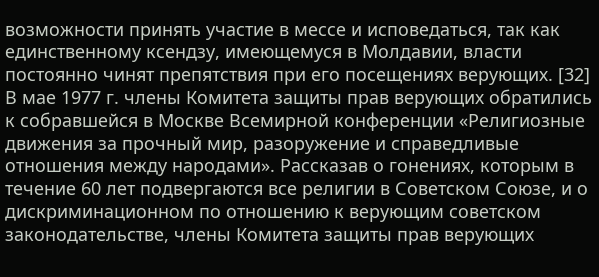возможности принять участие в мессе и исповедаться, так как единственному ксендзу, имеющемуся в Молдавии, власти постоянно чинят препятствия при его посещениях верующих. [32]
В мае 1977 г. члены Комитета защиты прав верующих обратились к собравшейся в Москве Всемирной конференции «Религиозные движения за прочный мир, разоружение и справедливые отношения между народами». Рассказав о гонениях, которым в течение 60 лет подвергаются все религии в Советском Союзе, и о дискриминационном по отношению к верующим советском законодательстве, члены Комитета защиты прав верующих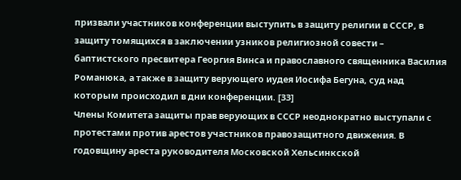призвали участников конференции выступить в защиту религии в СССР, в защиту томящихся в заключении узников религиозной совести – баптистского пресвитера Георгия Винса и православного священника Василия Романюка, а также в защиту верующего иудея Иосифа Бегуна, суд над которым происходил в дни конференции. [33]
Члены Комитета защиты прав верующих в СССР неоднократно выступали с протестами против арестов участников правозащитного движения. В годовщину ареста руководителя Московской Хельсинкской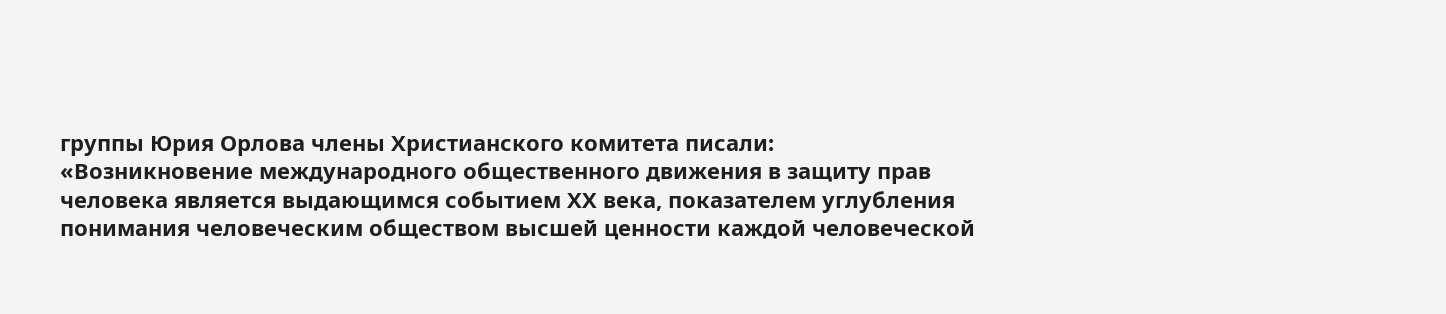группы Юрия Орлова члены Христианского комитета писали:
«Возникновение международного общественного движения в защиту прав человека является выдающимся событием ХХ века, показателем углубления понимания человеческим обществом высшей ценности каждой человеческой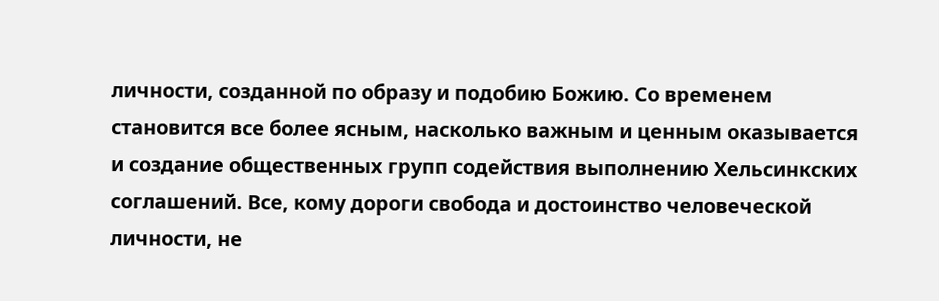личности, созданной по образу и подобию Божию. Со временем становится все более ясным, насколько важным и ценным оказывается и создание общественных групп содействия выполнению Хельсинкских соглашений. Все, кому дороги свобода и достоинство человеческой личности, не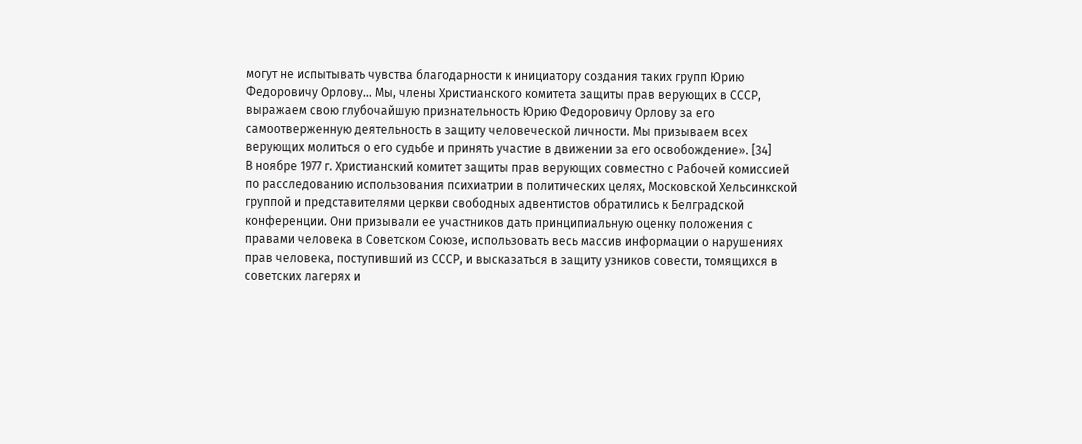могут не испытывать чувства благодарности к инициатору создания таких групп Юрию Федоровичу Орлову… Мы, члены Христианского комитета защиты прав верующих в СССР, выражаем свою глубочайшую признательность Юрию Федоровичу Орлову за его самоотверженную деятельность в защиту человеческой личности. Мы призываем всех верующих молиться о его судьбе и принять участие в движении за его освобождение». [34]
В ноябре 1977 г. Христианский комитет защиты прав верующих совместно с Рабочей комиссией по расследованию использования психиатрии в политических целях, Московской Хельсинкской группой и представителями церкви свободных адвентистов обратились к Белградской конференции. Они призывали ее участников дать принципиальную оценку положения с правами человека в Советском Союзе, использовать весь массив информации о нарушениях прав человека, поступивший из СССР, и высказаться в защиту узников совести, томящихся в советских лагерях и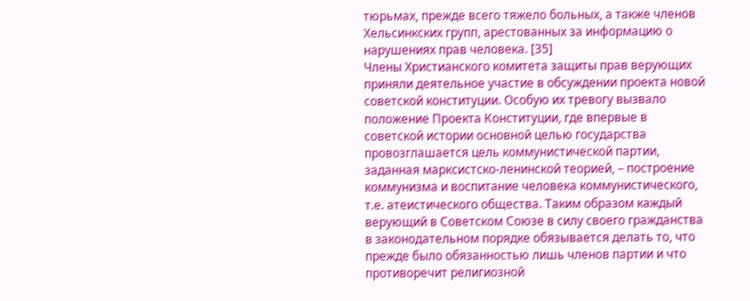тюрьмах, прежде всего тяжело больных, а также членов Хельсинкских групп, арестованных за информацию о нарушениях прав человека. [35]
Члены Христианского комитета защиты прав верующих приняли деятельное участие в обсуждении проекта новой советской конституции. Особую их тревогу вызвало положение Проекта Конституции, где впервые в советской истории основной целью государства провозглашается цель коммунистической партии, заданная марксистско-ленинской теорией, – построение коммунизма и воспитание человека коммунистического, т.е. атеистического общества. Таким образом каждый верующий в Советском Союзе в силу своего гражданства в законодательном порядке обязывается делать то, что прежде было обязанностью лишь членов партии и что противоречит религиозной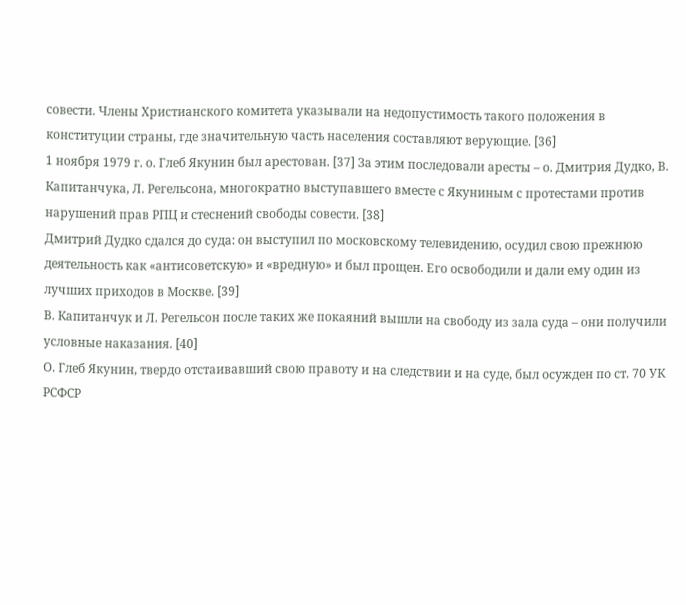совести. Члены Христианского комитета указывали на недопустимость такого положения в конституции страны, где значительную часть населения составляют верующие. [36]
1 ноября 1979 г. о. Глеб Якунин был арестован. [37] За этим последовали аресты – о. Дмитрия Дудко, В. Капитанчука, Л. Регельсона, многократно выступавшего вместе с Якуниным с протестами против нарушений прав РПЦ и стеснений свободы совести. [38]
Дмитрий Дудко сдался до суда: он выступил по московскому телевидению, осудил свою прежнюю деятельность как «антисоветскую» и «вредную» и был прощен. Его освободили и дали ему один из лучших приходов в Москве. [39]
В. Капитанчук и Л. Регельсон после таких же покаяний вышли на свободу из зала суда – они получили условные наказания. [40]
О. Глеб Якунин, твердо отстаивавший свою правоту и на следствии и на суде, был осужден по ст. 70 УК РСФСР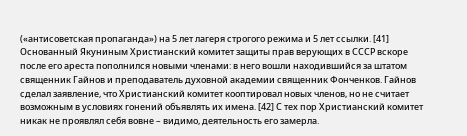(«антисоветская пропаганда») на 5 лет лагеря строгого режима и 5 лет ссылки. [41]
Основанный Якуниным Христианский комитет защиты прав верующих в СССР вскоре после его ареста пополнился новыми членами: в него вошли находившийся за штатом священник Гайнов и преподаватель духовной академии священник Фонченков. Гайнов сделал заявление, что Христианский комитет кооптировал новых членов, но не считает возможным в условиях гонений объявлять их имена. [42] С тех пор Христианский комитет никак не проявлял себя вовне – видимо, деятельность его замерла.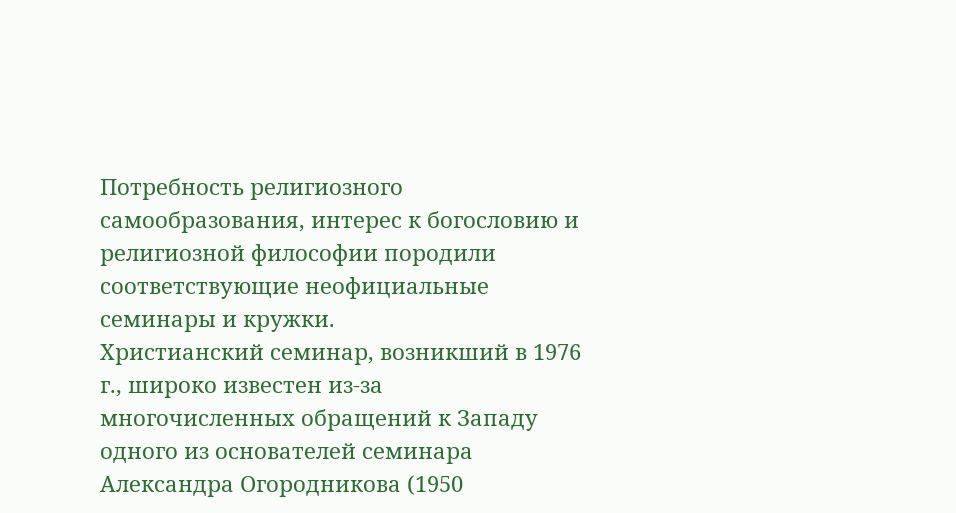Потребность религиозного самообразования, интерес к богословию и религиозной философии породили соответствующие неофициальные семинары и кружки.
Христианский семинар, возникший в 1976 г., широко известен из-за многочисленных обращений к Западу одного из основателей семинара Александра Огородникова (1950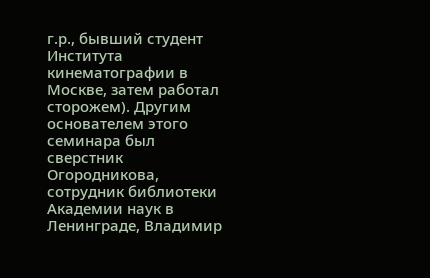г.р., бывший студент Института кинематографии в Москве, затем работал сторожем). Другим основателем этого семинара был сверстник Огородникова, сотрудник библиотеки Академии наук в Ленинграде, Владимир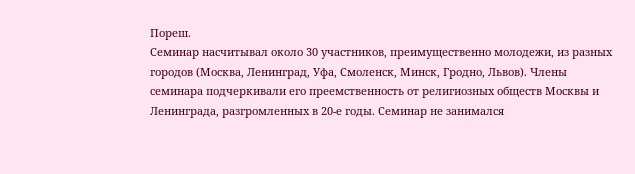Пореш.
Семинар насчитывал около 30 участников, преимущественно молодежи, из разных городов (Москва, Ленинград, Уфа, Смоленск, Минск, Гродно, Львов). Члены семинара подчеркивали его преемственность от религиозных обществ Москвы и Ленинграда, разгромленных в 20-е годы. Семинар не занимался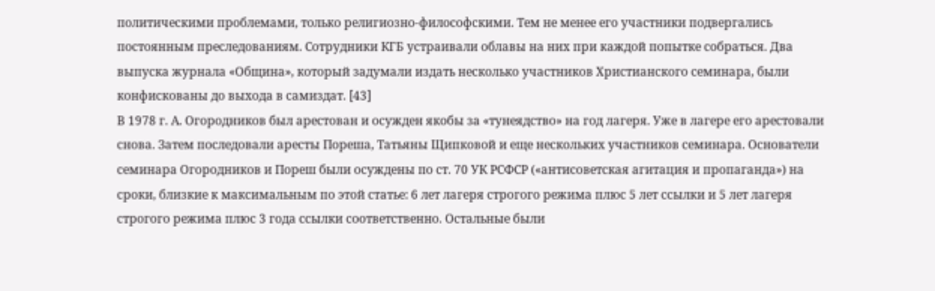политическими проблемами, только религиозно-философскими. Тем не менее его участники подвергались постоянным преследованиям. Сотрудники КГБ устраивали облавы на них при каждой попытке собраться. Два выпуска журнала «Община», который задумали издать несколько участников Христианского семинара, были конфискованы до выхода в самиздат. [43]
В 1978 г. А. Огородников был арестован и осужден якобы за «тунеядство» на год лагеря. Уже в лагере его арестовали снова. Затем последовали аресты Пореша, Татьяны Щипковой и еще нескольких участников семинара. Основатели семинара Огородников и Пореш были осуждены по ст. 70 УК РСФСР («антисоветская агитация и пропаганда») на сроки, близкие к максимальным по этой статье: 6 лет лагеря строгого режима плюс 5 лет ссылки и 5 лет лагеря строгого режима плюс 3 года ссылки соответственно. Остальные были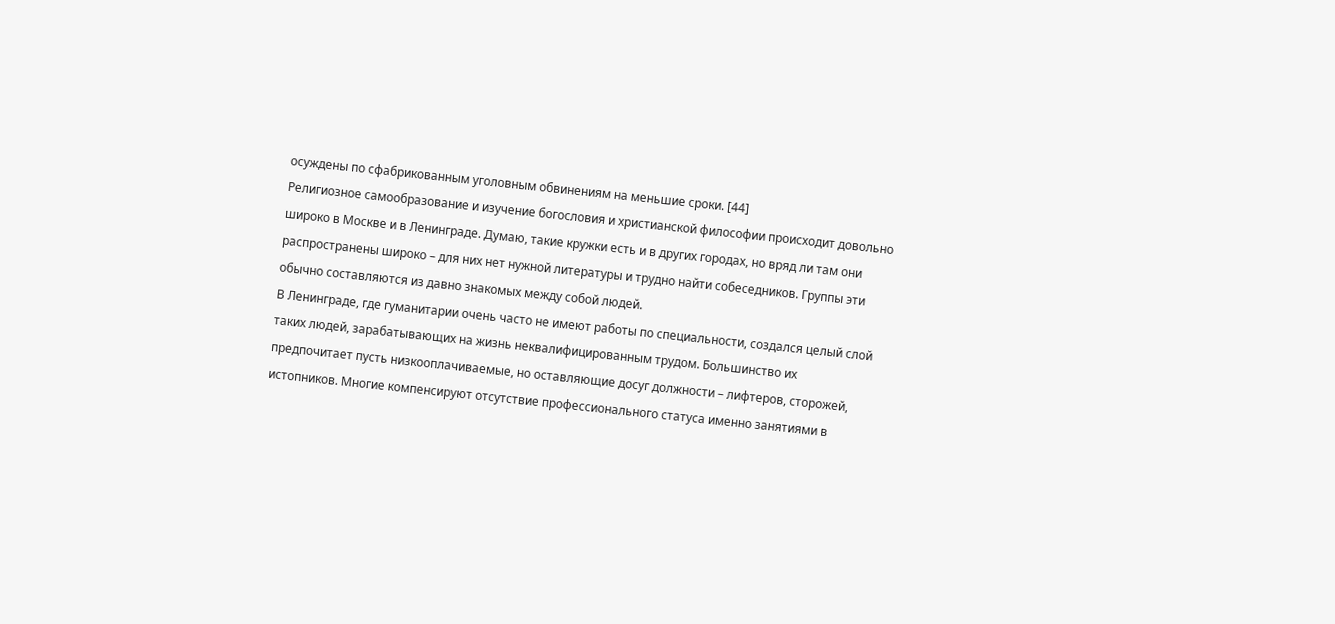осуждены по сфабрикованным уголовным обвинениям на меньшие сроки. [44]
Религиозное самообразование и изучение богословия и христианской философии происходит довольно широко в Москве и в Ленинграде. Думаю, такие кружки есть и в других городах, но вряд ли там они распространены широко – для них нет нужной литературы и трудно найти собеседников. Группы эти обычно составляются из давно знакомых между собой людей.
В Ленинграде, где гуманитарии очень часто не имеют работы по специальности, создался целый слой таких людей, зарабатывающих на жизнь неквалифицированным трудом. Большинство их предпочитает пусть низкооплачиваемые, но оставляющие досуг должности – лифтеров, сторожей, истопников. Многие компенсируют отсутствие профессионального статуса именно занятиями в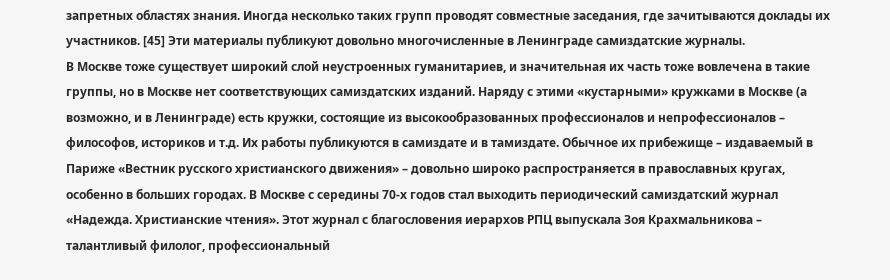запретных областях знания. Иногда несколько таких групп проводят совместные заседания, где зачитываются доклады их участников. [45] Эти материалы публикуют довольно многочисленные в Ленинграде самиздатские журналы.
В Москве тоже существует широкий слой неустроенных гуманитариев, и значительная их часть тоже вовлечена в такие группы, но в Москве нет соответствующих самиздатских изданий. Наряду с этими «кустарными» кружками в Москве (а возможно, и в Ленинграде) есть кружки, состоящие из высокообразованных профессионалов и непрофессионалов – философов, историков и т.д. Их работы публикуются в самиздате и в тамиздате. Обычное их прибежище – издаваемый в Париже «Вестник русского христианского движения» – довольно широко распространяется в православных кругах, особенно в больших городах. В Москве с середины 70-х годов стал выходить периодический самиздатский журнал «Надежда. Христианские чтения». Этот журнал с благословения иерархов РПЦ выпускала Зоя Крахмальникова – талантливый филолог, профессиональный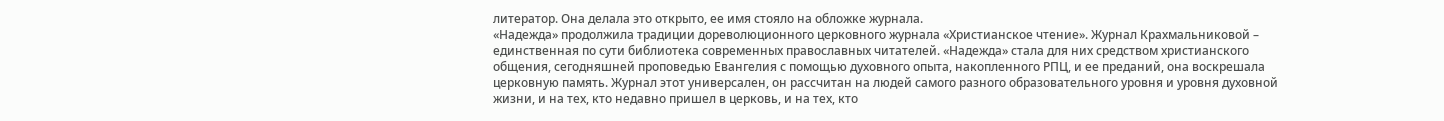литератор. Она делала это открыто, ее имя стояло на обложке журнала.
«Надежда» продолжила традиции дореволюционного церковного журнала «Христианское чтение». Журнал Крахмальниковой – единственная по сути библиотека современных православных читателей. «Надежда» стала для них средством христианского общения, сегодняшней проповедью Евангелия с помощью духовного опыта, накопленного РПЦ, и ее преданий, она воскрешала церковную память. Журнал этот универсален, он рассчитан на людей самого разного образовательного уровня и уровня духовной жизни, и на тех, кто недавно пришел в церковь, и на тех, кто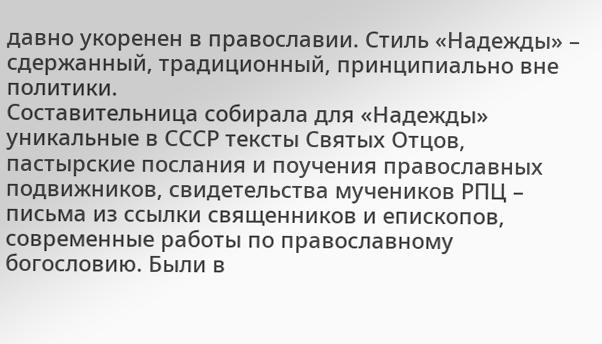давно укоренен в православии. Стиль «Надежды» – сдержанный, традиционный, принципиально вне политики.
Составительница собирала для «Надежды» уникальные в СССР тексты Святых Отцов, пастырские послания и поучения православных подвижников, свидетельства мучеников РПЦ – письма из ссылки священников и епископов, современные работы по православному богословию. Были в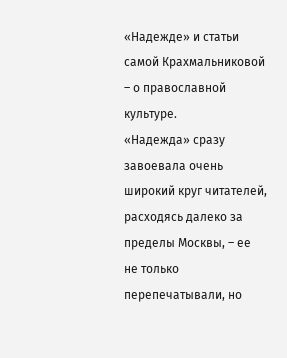«Надежде» и статьи самой Крахмальниковой – о православной культуре.
«Надежда» сразу завоевала очень широкий круг читателей, расходясь далеко за пределы Москвы, – ее не только перепечатывали, но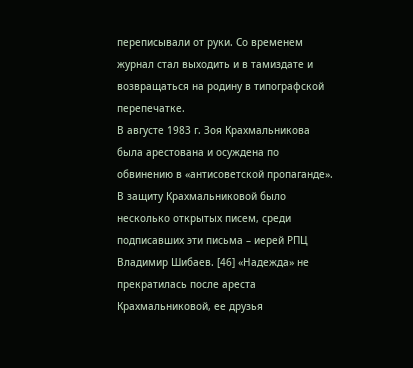переписывали от руки. Со временем журнал стал выходить и в тамиздате и возвращаться на родину в типографской перепечатке.
В августе 1983 г. Зоя Крахмальникова была арестована и осуждена по обвинению в «антисоветской пропаганде». В защиту Крахмальниковой было несколько открытых писем, среди подписавших эти письма – иерей РПЦ Владимир Шибаев. [46] «Надежда» не прекратилась после ареста Крахмальниковой, ее друзья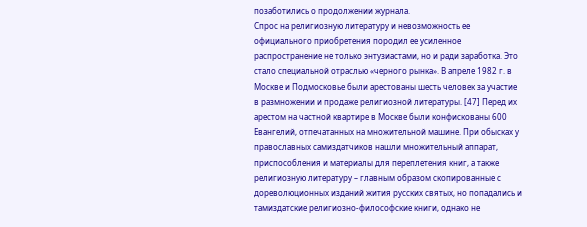позаботились о продолжении журнала.
Спрос на религиозную литературу и невозможность ее официального приобретения породил ее усиленное распространение не только энтузиастами, но и ради заработка. Это стало специальной отраслью «черного рынка». В апреле 1982 г. в Москве и Подмосковье были арестованы шесть человек за участие в размножении и продаже религиозной литературы. [47] Перед их арестом на частной квартире в Москве были конфискованы 600 Евангелий, отпечатанных на множительной машине. При обысках у православных самиздатчиков нашли множительный аппарат, приспособления и материалы для переплетения книг, а также религиозную литературу – главным образом скопированные с дореволюционных изданий жития русских святых, но попадались и тамиздатские религиозно-философские книги, однако не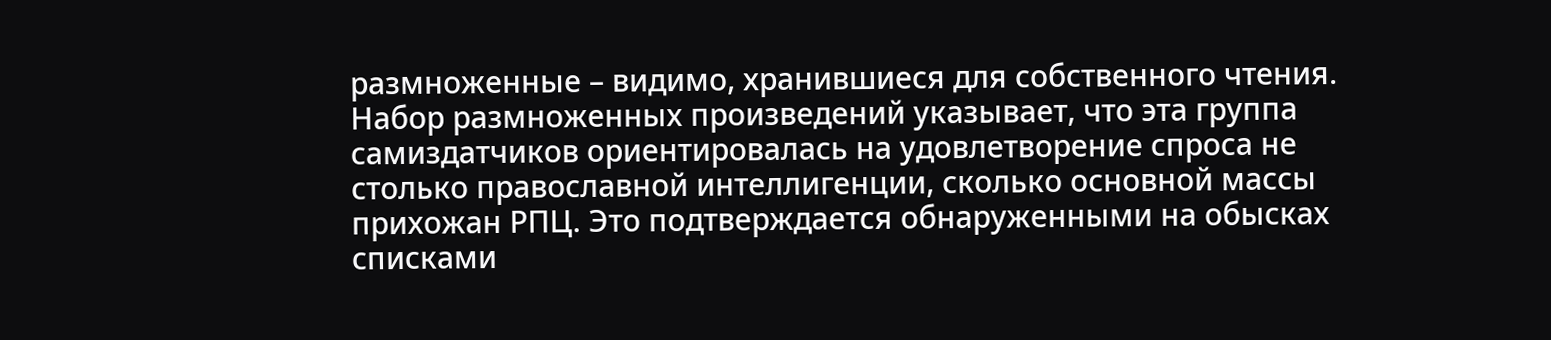размноженные – видимо, хранившиеся для собственного чтения. Набор размноженных произведений указывает, что эта группа самиздатчиков ориентировалась на удовлетворение спроса не столько православной интеллигенции, сколько основной массы прихожан РПЦ. Это подтверждается обнаруженными на обысках списками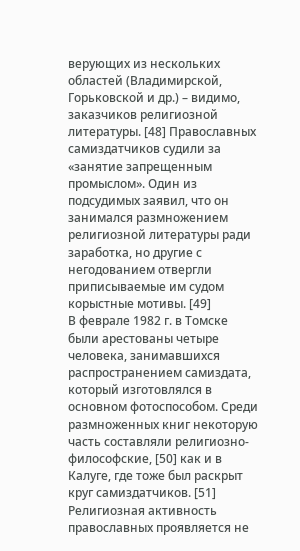верующих из нескольких областей (Владимирской, Горьковской и др.) – видимо, заказчиков религиозной литературы. [48] Православных самиздатчиков судили за «занятие запрещенным промыслом». Один из подсудимых заявил, что он занимался размножением религиозной литературы ради заработка, но другие с негодованием отвергли приписываемые им судом корыстные мотивы. [49]
В феврале 1982 г. в Томске были арестованы четыре человека, занимавшихся распространением самиздата, который изготовлялся в основном фотоспособом. Среди размноженных книг некоторую часть составляли религиозно-философские, [50] как и в Калуге, где тоже был раскрыт круг самиздатчиков. [51]
Религиозная активность православных проявляется не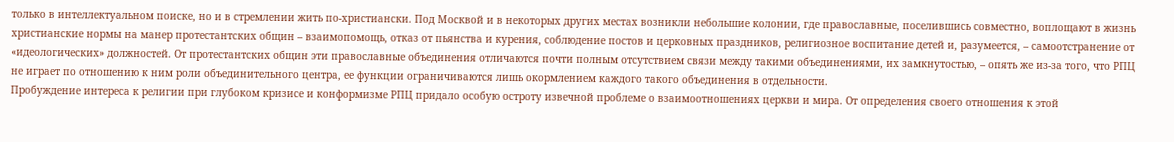только в интеллектуальном поиске, но и в стремлении жить по-христиански. Под Москвой и в некоторых других местах возникли небольшие колонии, где православные, поселившись совместно, воплощают в жизнь христианские нормы на манер протестантских общин – взаимопомощь, отказ от пьянства и курения, соблюдение постов и церковных праздников, религиозное воспитание детей и, разумеется, – самоотстранение от «идеологических» должностей. От протестантских общин эти православные объединения отличаются почти полным отсутствием связи между такими объединениями, их замкнутостью, – опять же из-за того, что РПЦ не играет по отношению к ним роли объединительного центра, ее функции ограничиваются лишь окормлением каждого такого объединения в отдельности.
Пробуждение интереса к религии при глубоком кризисе и конформизме РПЦ придало особую остроту извечной проблеме о взаимоотношениях церкви и мира. От определения своего отношения к этой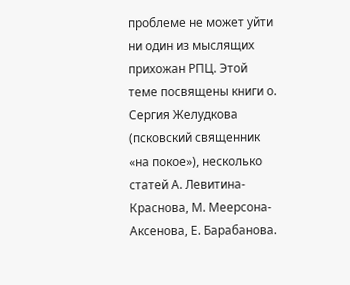проблеме не может уйти ни один из мыслящих прихожан РПЦ. Этой теме посвящены книги о. Сергия Желудкова (псковский священник «на покое»), несколько статей А. Левитина-Краснова, М. Меерсона-Аксенова, Е. Барабанова.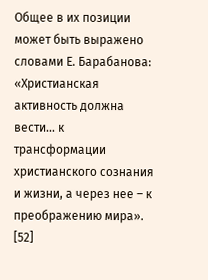Общее в их позиции может быть выражено словами Е. Барабанова:
«Христианская активность должна вести… к трансформации христианского сознания и жизни, а через нее – к преображению мира». [52]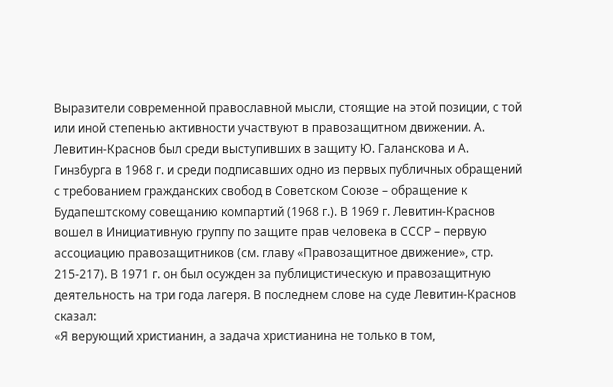Выразители современной православной мысли, стоящие на этой позиции, с той или иной степенью активности участвуют в правозащитном движении. А. Левитин-Краснов был среди выступивших в защиту Ю. Галанскова и А. Гинзбурга в 1968 г. и среди подписавших одно из первых публичных обращений с требованием гражданских свобод в Советском Союзе – обращение к Будапештскому совещанию компартий (1968 г.). В 1969 г. Левитин-Краснов вошел в Инициативную группу по защите прав человека в СССР – первую ассоциацию правозащитников (см. главу «Правозащитное движение», стр. 215-217). В 1971 г. он был осужден за публицистическую и правозащитную деятельность на три года лагеря. В последнем слове на суде Левитин-Краснов сказал:
«Я верующий христианин, а задача христианина не только в том,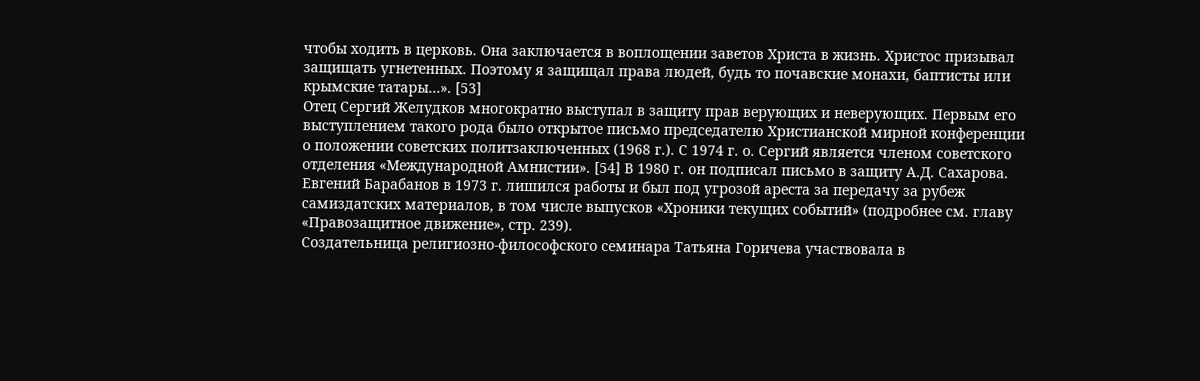чтобы ходить в церковь. Она заключается в воплощении заветов Христа в жизнь. Христос призывал защищать угнетенных. Поэтому я защищал права людей, будь то почавские монахи, баптисты или крымские татары…». [53]
Отец Сергий Желудков многократно выступал в защиту прав верующих и неверующих. Первым его выступлением такого рода было открытое письмо председателю Христианской мирной конференции о положении советских политзаключенных (1968 г.). С 1974 г. о. Сергий является членом советского отделения «Международной Амнистии». [54] В 1980 г. он подписал письмо в защиту А.Д. Сахарова.
Евгений Барабанов в 1973 г. лишился работы и был под угрозой ареста за передачу за рубеж самиздатских материалов, в том числе выпусков «Хроники текущих событий» (подробнее см. главу «Правозащитное движение», стр. 239).
Создательница религиозно-философского семинара Татьяна Горичева участвовала в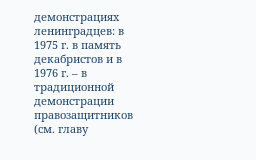демонстрациях ленинградцев: в 1975 г. в память декабристов и в 1976 г. – в традиционной демонстрации правозащитников (см. главу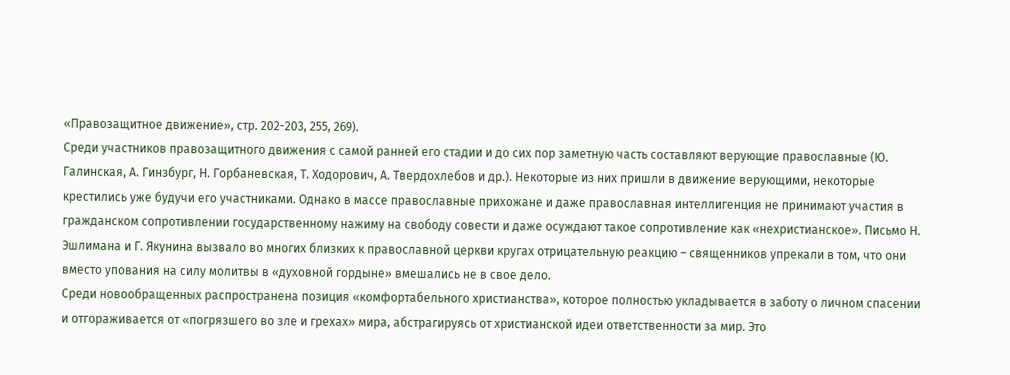«Правозащитное движение», стр. 202-203, 255, 269).
Среди участников правозащитного движения с самой ранней его стадии и до сих пор заметную часть составляют верующие православные (Ю. Галинская, А. Гинзбург, Н. Горбаневская, Т. Ходорович, А. Твердохлебов и др.). Некоторые из них пришли в движение верующими, некоторые крестились уже будучи его участниками. Однако в массе православные прихожане и даже православная интеллигенция не принимают участия в гражданском сопротивлении государственному нажиму на свободу совести и даже осуждают такое сопротивление как «нехристианское». Письмо Н. Эшлимана и Г. Якунина вызвало во многих близких к православной церкви кругах отрицательную реакцию – священников упрекали в том, что они вместо упования на силу молитвы в «духовной гордыне» вмешались не в свое дело.
Среди новообращенных распространена позиция «комфортабельного христианства», которое полностью укладывается в заботу о личном спасении и отгораживается от «погрязшего во зле и грехах» мира, абстрагируясь от христианской идеи ответственности за мир. Это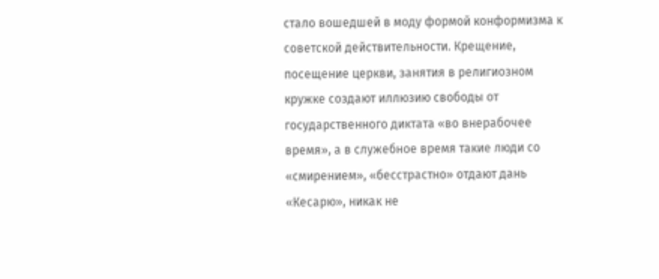стало вошедшей в моду формой конформизма к советской действительности. Крещение, посещение церкви, занятия в религиозном кружке создают иллюзию свободы от государственного диктата «во внерабочее время», а в служебное время такие люди со «смирением», «бесстрастно» отдают дань «Кесарю», никак не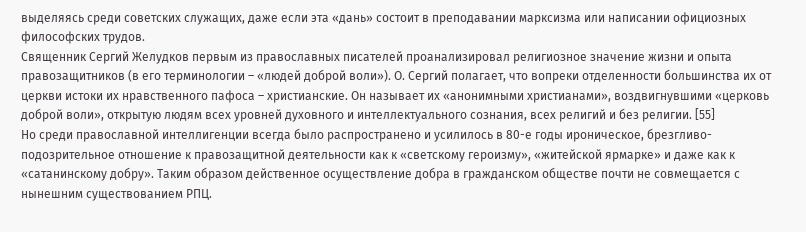выделяясь среди советских служащих, даже если эта «дань» состоит в преподавании марксизма или написании официозных философских трудов.
Священник Сергий Желудков первым из православных писателей проанализировал религиозное значение жизни и опыта правозащитников (в его терминологии – «людей доброй воли»). О. Сергий полагает, что вопреки отделенности большинства их от церкви истоки их нравственного пафоса – христианские. Он называет их «анонимными христианами», воздвигнувшими «церковь доброй воли», открытую людям всех уровней духовного и интеллектуального сознания, всех религий и без религии. [55]
Но среди православной интеллигенции всегда было распространено и усилилось в 80-е годы ироническое, брезгливо-подозрительное отношение к правозащитной деятельности как к «светскому героизму», «житейской ярмарке» и даже как к «сатанинскому добру». Таким образом действенное осуществление добра в гражданском обществе почти не совмещается с нынешним существованием РПЦ.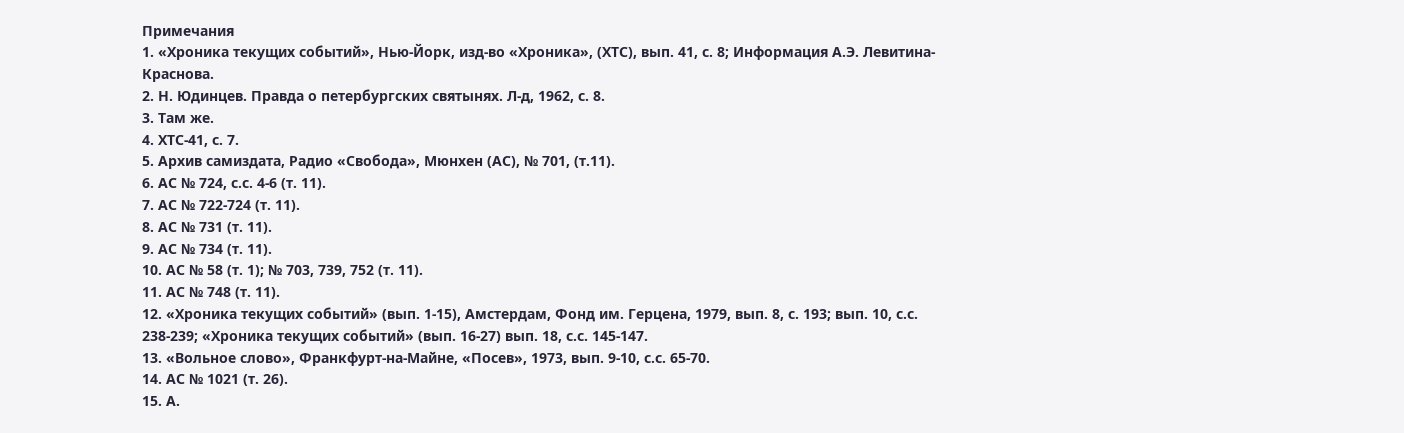Примечания
1. «Хроника текущих событий», Нью-Йорк, изд-во «Хроника», (ХТС), вып. 41, с. 8; Информация А.Э. Левитина-Краснова.
2. Н. Юдинцев. Правда о петербургских святынях. Л-д, 1962, с. 8.
3. Там же.
4. ХТС-41, с. 7.
5. Архив самиздата, Радио «Свобода», Мюнхен (АС), № 701, (т.11).
6. АС № 724, с.с. 4-6 (т. 11).
7. АС № 722-724 (т. 11).
8. АС № 731 (т. 11).
9. АС № 734 (т. 11).
10. АС № 58 (т. 1); № 703, 739, 752 (т. 11).
11. АС № 748 (т. 11).
12. «Хроника текущих событий» (вып. 1-15), Амстердам, Фонд им. Герцена, 1979, вып. 8, с. 193; вып. 10, с.с. 238-239; «Хроника текущих событий» (вып. 16-27) вып. 18, с.с. 145-147.
13. «Вольное слово», Франкфурт-на-Майне, «Посев», 1973, вып. 9-10, с.с. 65-70.
14. АС № 1021 (т. 26).
15. А.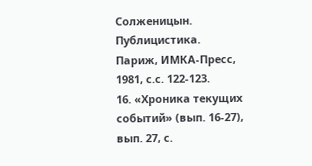Солженицын. Публицистика. Париж, ИМКА-Пресс, 1981, с.с. 122-123.
16. «Хроника текущих событий» (вып. 16-27), вып. 27, с.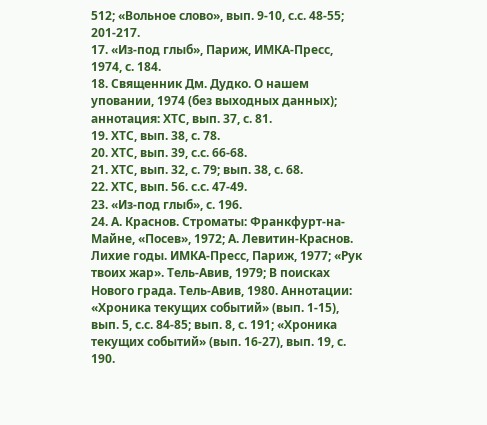512; «Вольное слово», вып. 9-10, с.с. 48-55; 201-217.
17. «Из-под глыб», Париж, ИМКА-Пресс, 1974, с. 184.
18. Священник Дм. Дудко. О нашем уповании, 1974 (без выходных данных); аннотация: ХТС, вып. 37, с. 81.
19. ХТС, вып. 38, с. 78.
20. ХТС, вып. 39, с.с. 66-68.
21. ХТС, вып. 32, с. 79; вып. 38, с. 68.
22. ХТС, вып. 56. с.с. 47-49.
23. «Из-под глыб», с. 196.
24. А. Краснов. Строматы: Франкфурт-на-Майне, «Посев», 1972; А. Левитин-Краснов. Лихие годы. ИМКА-Пресс, Париж, 1977; «Рук твоих жар». Тель-Авив, 1979; В поисках Нового града. Тель-Авив, 1980. Аннотации: «Хроника текущих событий» (вып. 1-15), вып. 5, с.с. 84-85; вып. 8, с. 191; «Хроника текущих событий» (вып. 16-27), вып. 19, с. 190.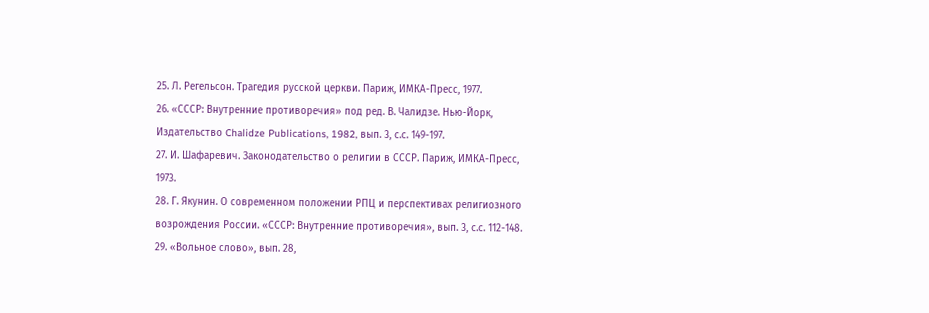25. Л. Регельсон. Трагедия русской церкви. Париж, ИМКА-Пресс, 1977.
26. «СССР: Внутренние противоречия» под ред. В. Чалидзе. Нью-Йорк, Издательство Chalidze Publications, 1982, вып. 3, с.с. 149-197.
27. И. Шафаревич. Законодательство о религии в СССР. Париж, ИМКА-Пресс, 1973.
28. Г. Якунин. О современном положении РПЦ и перспективах религиозного возрождения России. «СССР: Внутренние противоречия», вып. 3, с.с. 112-148.
29. «Вольное слово», вып. 28,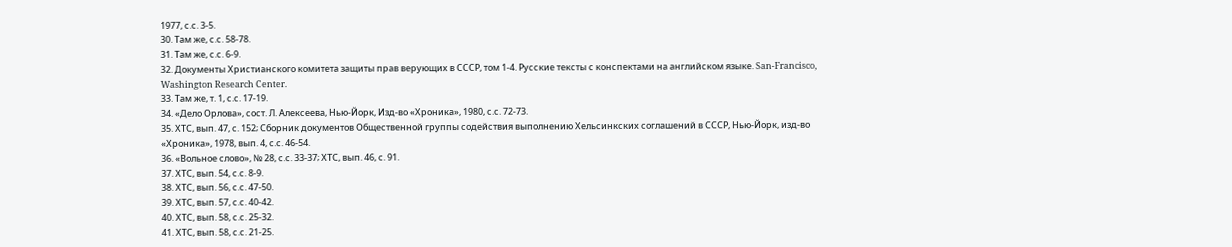1977, с.с. 3-5.
30. Там же, с.с. 58-78.
31. Там же, с.с. 6-9.
32. Документы Христианского комитета защиты прав верующих в СССР, том 1-4. Русские тексты с конспектами на английском языке. San-Francisco, Washington Research Center.
33. Там же, т. 1, с.с. 17-19.
34. «Дело Орлова», сост. Л. Алексеева, Нью-Йорк, Изд-во «Хроника», 1980, с.с. 72-73.
35. ХТС, вып. 47, с. 152; Сборник документов Общественной группы содействия выполнению Хельсинкских соглашений в СССР, Нью-Йорк, изд-во «Хроника», 1978, вып. 4, с.с. 46-54.
36. «Вольное слово», № 28, с.с. 33-37; ХТС, вып. 46, с. 91.
37. ХТС, вып. 54, с.с. 8-9.
38. ХТС, вып. 56, с.с. 47-50.
39. ХТС, вып. 57, с.с. 40-42.
40. ХТС, вып. 58, с.с. 25-32.
41. ХТС, вып. 58, с.с. 21-25.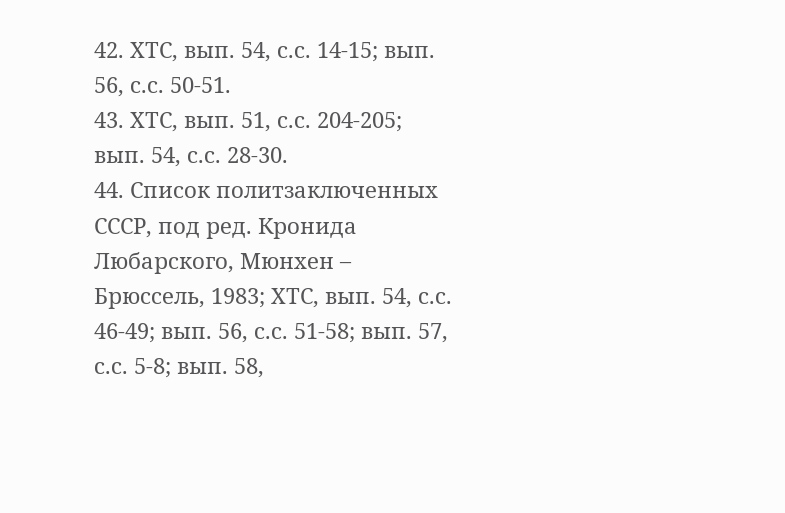42. ХТС, вып. 54, с.с. 14-15; вып. 56, с.с. 50-51.
43. ХТС, вып. 51, с.с. 204-205; вып. 54, с.с. 28-30.
44. Список политзаключенных СССР, под ред. Кронида Любарского, Мюнхен – Брюссель, 1983; ХТС, вып. 54, с.с. 46-49; вып. 56, с.с. 51-58; вып. 57, с.с. 5-8; вып. 58,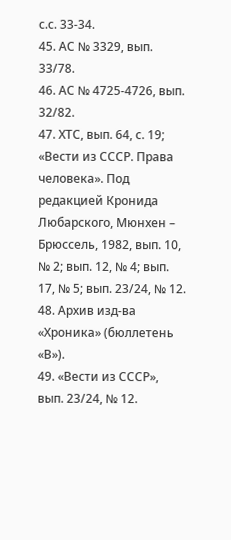с.с. 33-34.
45. АС № 3329, вып. 33/78.
46. АС № 4725-4726, вып. 32/82.
47. ХТС, вып. 64, с. 19; «Вести из СССР. Права человека». Под редакцией Кронида Любарского, Мюнхен – Брюссель, 1982, вып. 10, № 2; вып. 12, № 4; вып. 17, № 5; вып. 23/24, № 12.
48. Архив изд-ва «Хроника» (бюллетень «В»).
49. «Вести из СССР», вып. 23/24, № 12.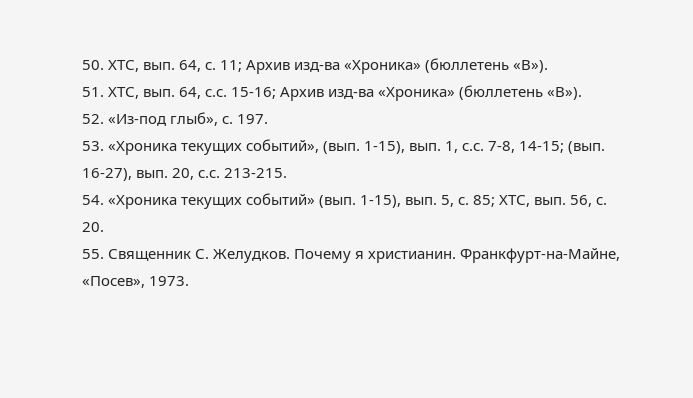50. ХТС, вып. 64, с. 11; Архив изд-ва «Хроника» (бюллетень «В»).
51. ХТС, вып. 64, с.с. 15-16; Архив изд-ва «Хроника» (бюллетень «В»).
52. «Из-под глыб», с. 197.
53. «Хроника текущих событий», (вып. 1-15), вып. 1, с.с. 7-8, 14-15; (вып. 16-27), вып. 20, с.с. 213-215.
54. «Хроника текущих событий» (вып. 1-15), вып. 5, с. 85; ХТС, вып. 56, с. 20.
55. Священник С. Желудков. Почему я христианин. Франкфурт-на-Майне, «Посев», 1973.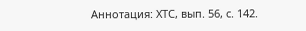Аннотация: ХТС, вып. 56, с. 142.